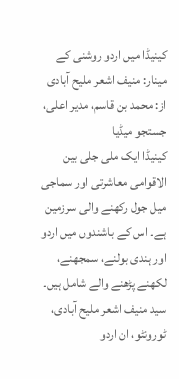کینیڈا میں اردو روشنی کے مینار: منیف اشعر ملیح آبادی
از: محمد بن قاسم، مدیر اعلی، جستجو میڈیا
کینیڈا ایک ملی جلی بین الاقوامی معاشرتی اور سماجی میل جول رکھنے والی سرزمین ہے۔ اس کے باشندوں میں اردو اور ہندی بولنے، سمجھنے، لکھنے پڑھنے والے شامل ہیں۔
سید منیف اشعر ملیح آبادی، ٹورونٹو، ان اردو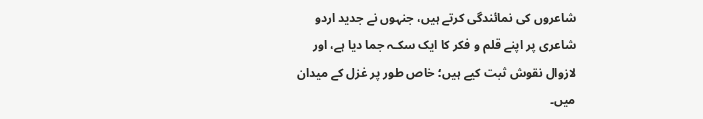شاعروں کی نمائندگی کرتے ہیں، جنہوں نے جدید اردو شاعری پر اپنے قلم و فکر کا ایک سکـہ جما دیا ہے، اور لازوال نقوش ثبت کیے ہیں؛ خاص طور پر غزل کے میدان میں۔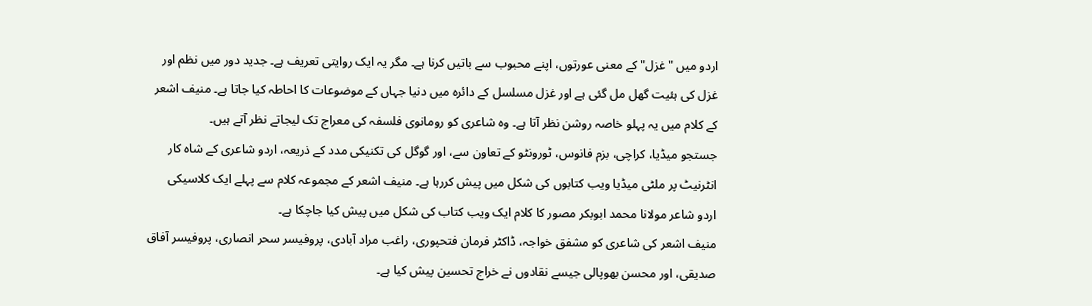اردو میں "غزل" کے معنی عورتوں، اپنے محبوب سے باتیں کرنا ہے۔ مگر یہ ایک روایتی تعریف ہے۔ جدید دور میں نظم اور غزل کی ہئیت گھل مل گئی ہے اور غزل مسلسل کے دائرہ میں دنیا جہاں کے موضوعات کا احاطہ کیا جاتا ہے۔ منیف اشعر کے کلام میں یہ پہلو خاصہ روشن نظر آتا ہے۔ وہ شاعری کو رومانوی فلسفہ کی معراج تک لیجاتے نظر آتے ہیں۔
جستجو میڈیا، کراچی، بزم فانوس، ٹورونٹو کے تعاون سے، اور گوگل کی تکنیکی مدد کے ذریعہ، اردو شاعری کے شاہ کار انٹرنیٹ پر ملٹی میڈیا ویب کتابوں کی شکل میں پیش کررہا ہے۔ منیف اشعر کے مجموعہ کلام سے پہلے ایک کلاسیکی اردو شاعر مولانا محمد ابوبکر مصور کا کلام ایک ویب کتاب کی شکل میں پیش کیا جاچکا ہے۔
منیف اشعر کی شاعری کو مشفق خواجہ، ڈاکٹر فرمان فتحپوری، راغب مراد آبادی، پروفیسر سحر انصاری، پروفیسر آفاق صدیقی، اور محسن بھوپالی جیسے نقادوں نے خراج تحسین پیش کیا ہے۔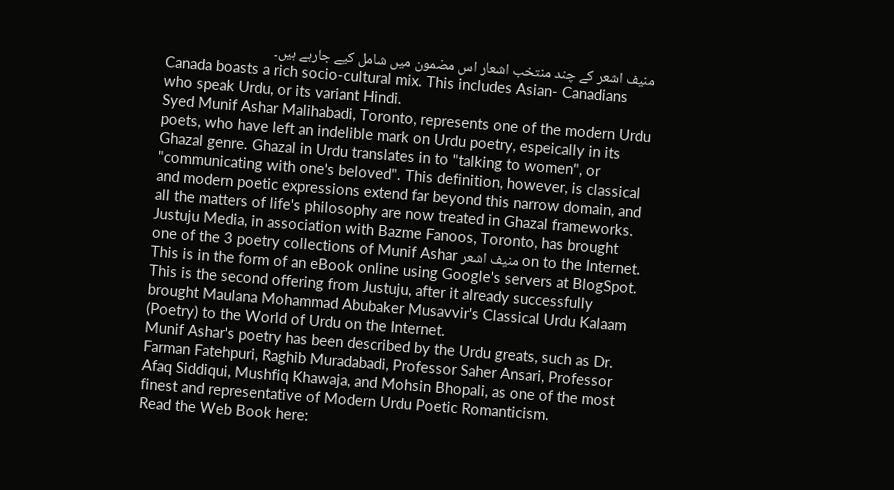منیف اشعر کے چند منتخب اشعار اس مضمون میں شامل کیے جارہے ہیں۔
Canada boasts a rich socio-cultural mix. This includes Asian- Canadians who speak Urdu, or its variant Hindi.
Syed Munif Ashar Malihabadi, Toronto, represents one of the modern Urdu poets, who have left an indelible mark on Urdu poetry, espeically in its Ghazal genre. Ghazal in Urdu translates in to "talking to women", or "communicating with one's beloved". This definition, however, is classical and modern poetic expressions extend far beyond this narrow domain, and all the matters of life's philosophy are now treated in Ghazal frameworks.
Justuju Media, in association with Bazme Fanoos, Toronto, has brought one of the 3 poetry collections of Munif Ashar منیف اشعر on to the Internet. This is in the form of an eBook online using Google's servers at BlogSpot.
This is the second offering from Justuju, after it already successfully brought Maulana Mohammad Abubaker Musavvir's Classical Urdu Kalaam (Poetry) to the World of Urdu on the Internet.
Munif Ashar's poetry has been described by the Urdu greats, such as Dr. Farman Fatehpuri, Raghib Muradabadi, Professor Saher Ansari, Professor Afaq Siddiqui, Mushfiq Khawaja, and Mohsin Bhopali, as one of the most finest and representative of Modern Urdu Poetic Romanticism.
Read the Web Book here: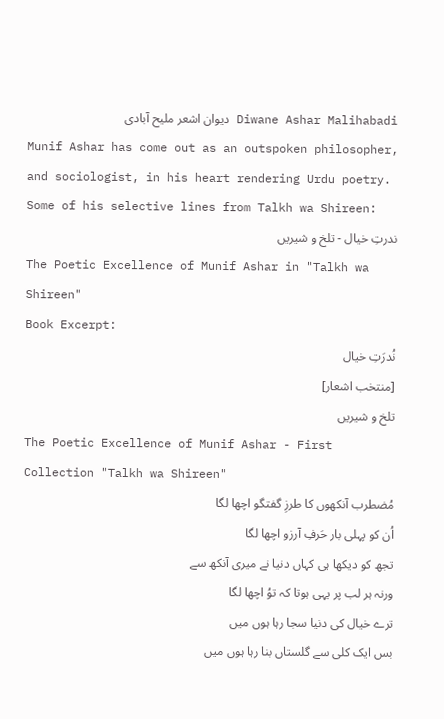Diwane Ashar Malihabadi دیوان اشعر ملیح آبادی
Munif Ashar has come out as an outspoken philosopher, and sociologist, in his heart rendering Urdu poetry. Some of his selective lines from Talkh wa Shireen:
ندرتِ خیال - تلخ و شیریں
The Poetic Excellence of Munif Ashar in "Talkh wa Shireen"
Book Excerpt:
نُدرَتِ خیال
[منتخب اشعار]
تلخ و شیریں
The Poetic Excellence of Munif Ashar - First Collection "Talkh wa Shireen"
مُضطرب آنکھوں کا طرزِ گفتگو اچھا لگا
اُن کو پہلی بار حَرفِ آرزو اچھا لگا
تجھ کو دیکھا ہی کہاں دنیا نے میری آنکھ سے
ورنہ ہر لب پر یہی ہوتا کہ توُ اچھا لگا
ترے خیال کی دنیا سجا رہا ہوں میں
بس ایک کلی سے گلستاں بنا رہا ہوں میں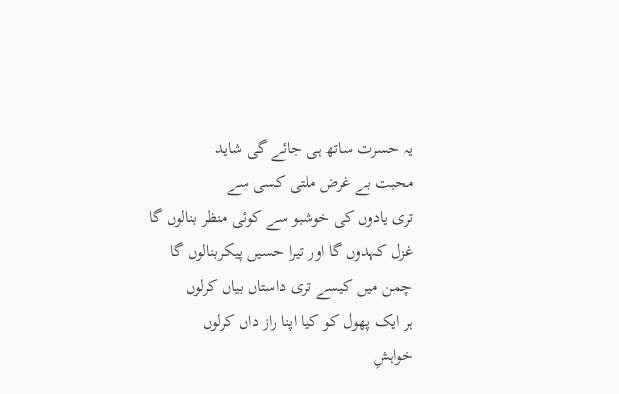یہ حسرت ساتھ ہی جائے گی شاید
محبت بے غرض ملتی کسی سے
تری یادوں کی خوشبو سے کوئی منظر بنالوں گا
غزل کہدوں گا اور تیرا حسیں پیکربنالوں گا
چمن میں کیسے تری داستاں بیاں کرلوں
ہر ایک پھول کو کیا اپنا راز داں کرلوں
خواہشِ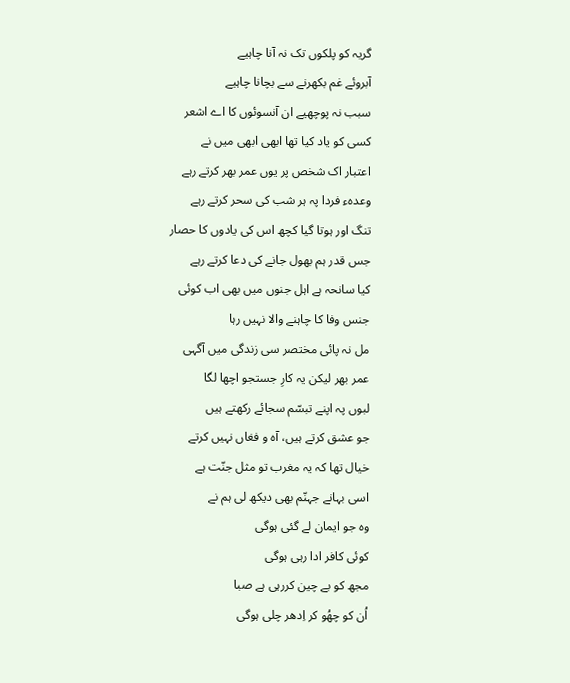گریہ کو پلکوں تک نہ آنا چاہیے
آبروئے غم بکھرنے سے بچانا چاہیے
سبب نہ پوچھیے ان آنسوئوں کا اے اشعر
کسی کو یاد کیا تھا ابھی ابھی میں نے
اعتبار اک شخص پر یوں عمر بھر کرتے رہے
وعدہء فردا پہ ہر شب کی سحر کرتے رہے
تنگ اور ہوتا گیا کچھ اس کی یادوں کا حصار
جس قدر ہم بھول جانے کی دعا کرتے رہے
کیا سانحہ ہے اہل جنوں میں بھی اب کوئی
جنس وفا کا چاہنے والا نہیں رہا
مل نہ پائی مختصر سی زندگی میں آگہی
عمر بھر لیکن یہ کارِ جستجو اچھا لگا
لبوں پہ اپنے تبسّم سجائے رکھتے ہیں
جو عشق کرتے ہیں، آہ و فغاں نہیں کرتے
خیال تھا کہ یہ مغرب تو مثل جنّت ہے
اسی بہانے جہنّم بھی دیکھ لی ہم نے
وہ جو ایمان لے گئی ہوگی
کوئی کافر ادا رہی ہوگی
مجھ کو بے چین کررہی ہے صبا
اُن کو چھُو کر اِدھر چلی ہوگی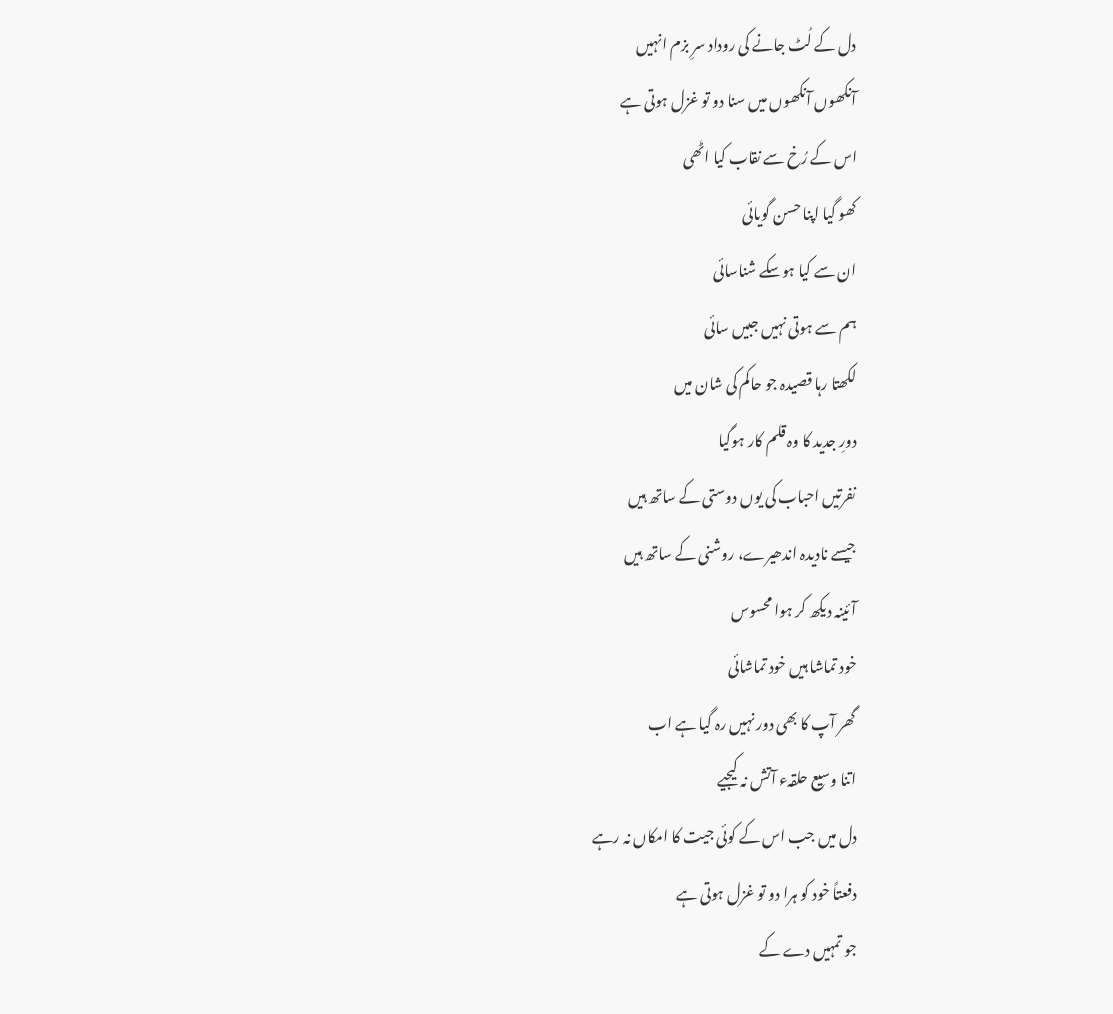دل کے لُٹ جانے کی روداد سرِ بزم انہیں
آنکھوں آنکھوں میں سنا دو تو غزل ہوتی ہے
اس کے رُخ سے نقاب کیا اٹھی
کھو گیا اپنا حسن گویائی
ان سے کیا ہوسکے شناسائی
ہم سے ہوتی نہیں جبیں سائی
لکھتا رہا قصیدہ جو حاکم کی شان میں
دورِ جدید کا وہ قلم کار ہوگیا
نفرتیں احباب کی یوں دوستی کے ساتھ ہیں
جیسے نادیدہ اندھیرے، روشنی کے ساتھ ہیں
آئینہ دیکھ کر ہوا محسوس
خود تماشا ہیں خود تماشائی
گھر آپ کا بھی دور نہیں رہ گیا ہے اب
اتنا وسیع حلقہء آتش نہ کیجیے
دل میں جب اس کے کوئی جیت کا امکاں نہ رہے
دفعتاً خود کو ہرا دو تو غزل ہوتی ہے
جو تمہیں دے کے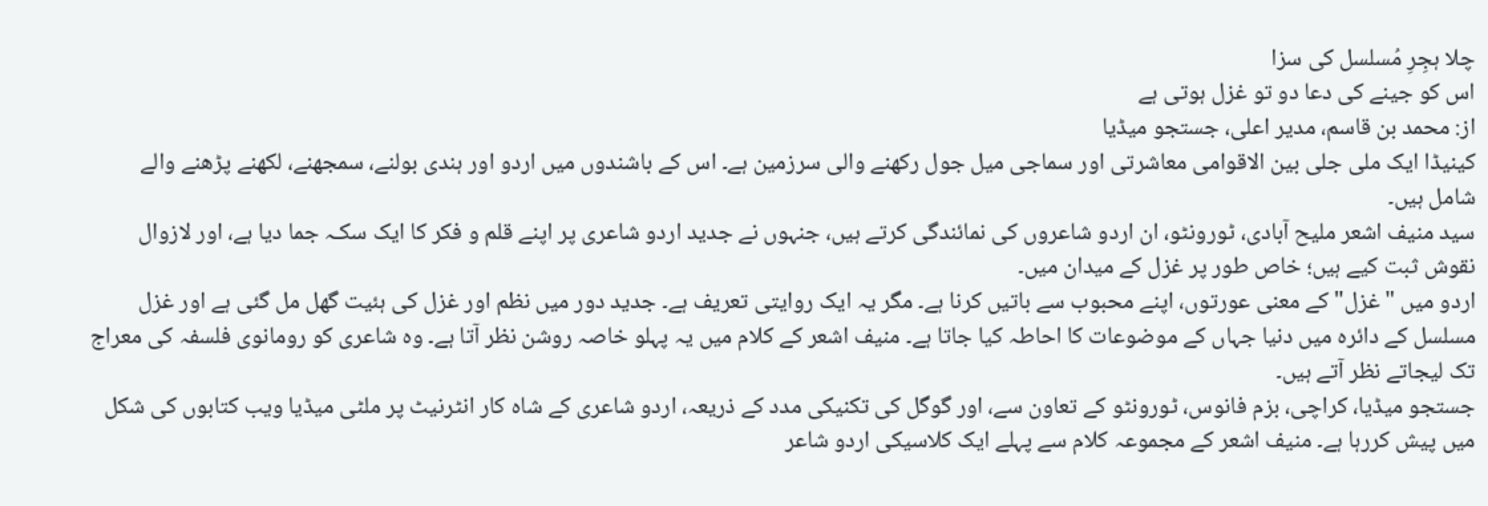چلا ہجِرِ مُسلسل کی سزا
اس کو جینے کی دعا دو تو غزل ہوتی ہے
از: محمد بن قاسم، مدیر اعلی، جستجو میڈیا
کینیڈا ایک ملی جلی بین الاقوامی معاشرتی اور سماجی میل جول رکھنے والی سرزمین ہے۔ اس کے باشندوں میں اردو اور ہندی بولنے، سمجھنے، لکھنے پڑھنے والے شامل ہیں۔
سید منیف اشعر ملیح آبادی، ٹورونٹو، ان اردو شاعروں کی نمائندگی کرتے ہیں، جنہوں نے جدید اردو شاعری پر اپنے قلم و فکر کا ایک سکـہ جما دیا ہے، اور لازوال نقوش ثبت کیے ہیں؛ خاص طور پر غزل کے میدان میں۔
اردو میں "غزل" کے معنی عورتوں، اپنے محبوب سے باتیں کرنا ہے۔ مگر یہ ایک روایتی تعریف ہے۔ جدید دور میں نظم اور غزل کی ہئیت گھل مل گئی ہے اور غزل مسلسل کے دائرہ میں دنیا جہاں کے موضوعات کا احاطہ کیا جاتا ہے۔ منیف اشعر کے کلام میں یہ پہلو خاصہ روشن نظر آتا ہے۔ وہ شاعری کو رومانوی فلسفہ کی معراج تک لیجاتے نظر آتے ہیں۔
جستجو میڈیا، کراچی، بزم فانوس، ٹورونٹو کے تعاون سے، اور گوگل کی تکنیکی مدد کے ذریعہ، اردو شاعری کے شاہ کار انٹرنیٹ پر ملٹی میڈیا ویب کتابوں کی شکل میں پیش کررہا ہے۔ منیف اشعر کے مجموعہ کلام سے پہلے ایک کلاسیکی اردو شاعر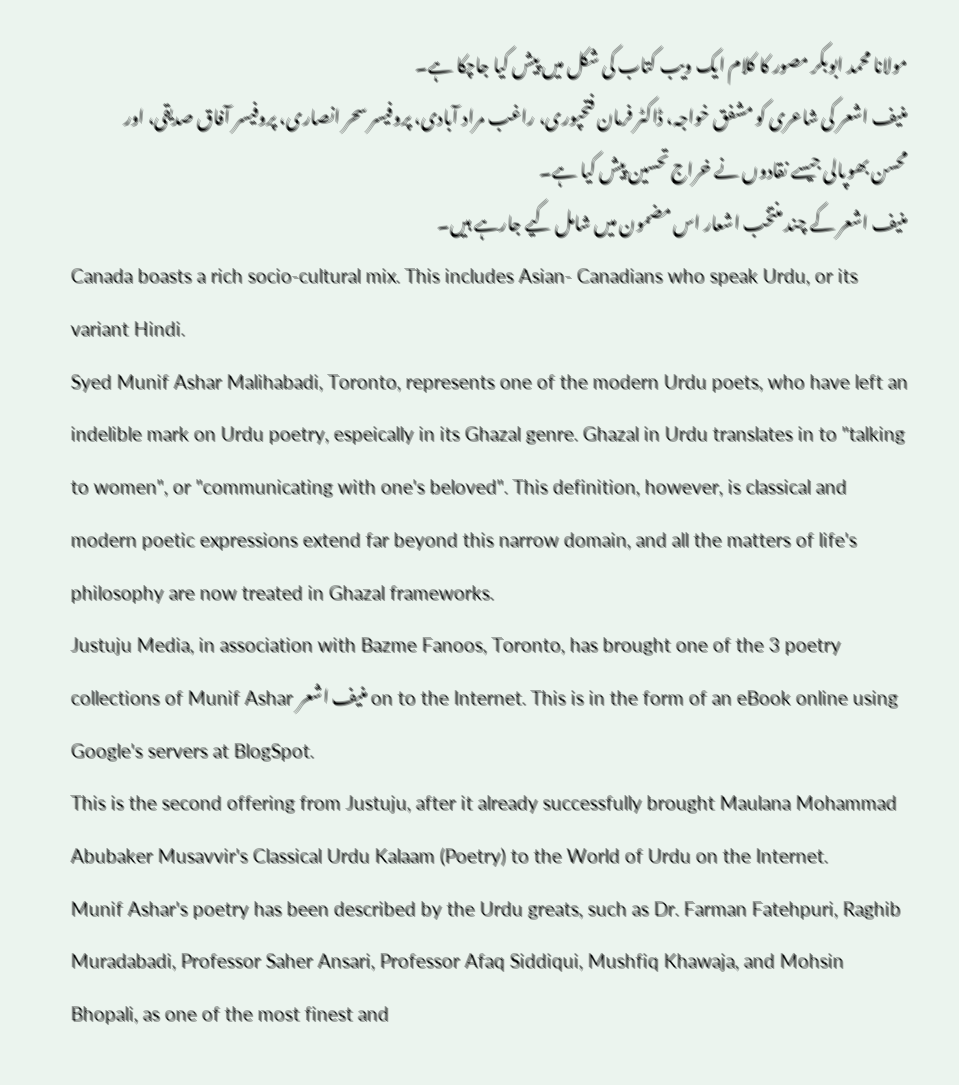مولانا محمد ابوبکر مصور کا کلام ایک ویب کتاب کی شکل میں پیش کیا جاچکا ہے۔
منیف اشعر کی شاعری کو مشفق خواجہ، ڈاکٹر فرمان فتحپوری، راغب مراد آبادی، پروفیسر سحر انصاری، پروفیسر آفاق صدیقی، اور محسن بھوپالی جیسے نقادوں نے خراج تحسین پیش کیا ہے۔
منیف اشعر کے چند منتخب اشعار اس مضمون میں شامل کیے جارہے ہیں۔
Canada boasts a rich socio-cultural mix. This includes Asian- Canadians who speak Urdu, or its variant Hindi.
Syed Munif Ashar Malihabadi, Toronto, represents one of the modern Urdu poets, who have left an indelible mark on Urdu poetry, espeically in its Ghazal genre. Ghazal in Urdu translates in to "talking to women", or "communicating with one's beloved". This definition, however, is classical and modern poetic expressions extend far beyond this narrow domain, and all the matters of life's philosophy are now treated in Ghazal frameworks.
Justuju Media, in association with Bazme Fanoos, Toronto, has brought one of the 3 poetry collections of Munif Ashar منیف اشعر on to the Internet. This is in the form of an eBook online using Google's servers at BlogSpot.
This is the second offering from Justuju, after it already successfully brought Maulana Mohammad Abubaker Musavvir's Classical Urdu Kalaam (Poetry) to the World of Urdu on the Internet.
Munif Ashar's poetry has been described by the Urdu greats, such as Dr. Farman Fatehpuri, Raghib Muradabadi, Professor Saher Ansari, Professor Afaq Siddiqui, Mushfiq Khawaja, and Mohsin Bhopali, as one of the most finest and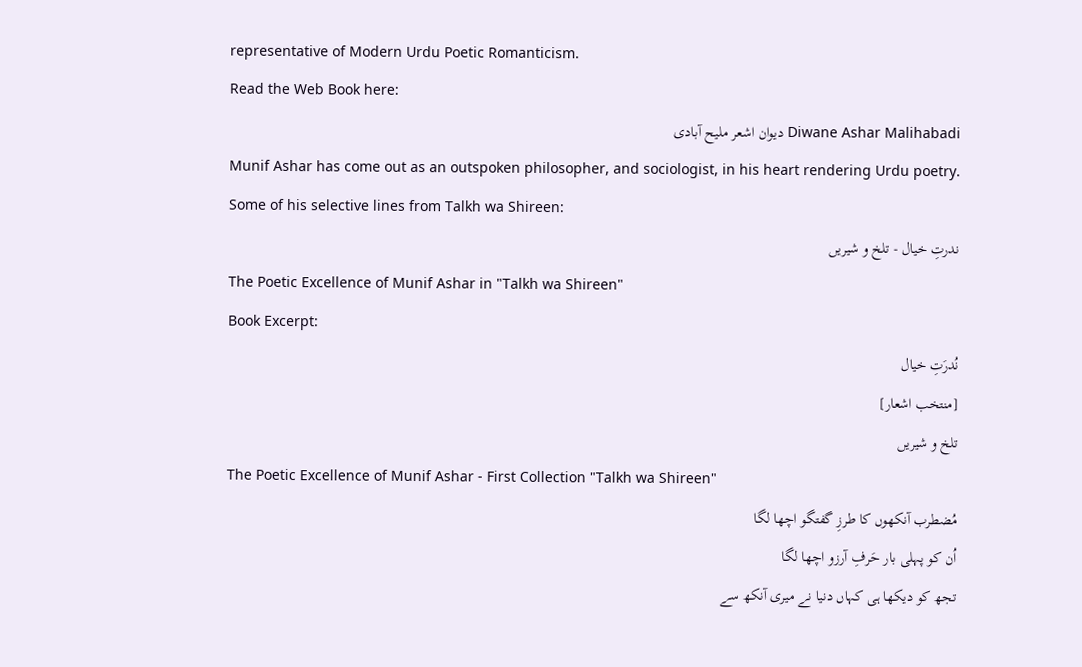representative of Modern Urdu Poetic Romanticism.
Read the Web Book here:
Diwane Ashar Malihabadi دیوان اشعر ملیح آبادی
Munif Ashar has come out as an outspoken philosopher, and sociologist, in his heart rendering Urdu poetry. Some of his selective lines from Talkh wa Shireen:
ندرتِ خیال - تلخ و شیریں
The Poetic Excellence of Munif Ashar in "Talkh wa Shireen"
Book Excerpt:
نُدرَتِ خیال
[منتخب اشعار]
تلخ و شیریں
The Poetic Excellence of Munif Ashar - First Collection "Talkh wa Shireen"
مُضطرب آنکھوں کا طرزِ گفتگو اچھا لگا
اُن کو پہلی بار حَرفِ آرزو اچھا لگا
تجھ کو دیکھا ہی کہاں دنیا نے میری آنکھ سے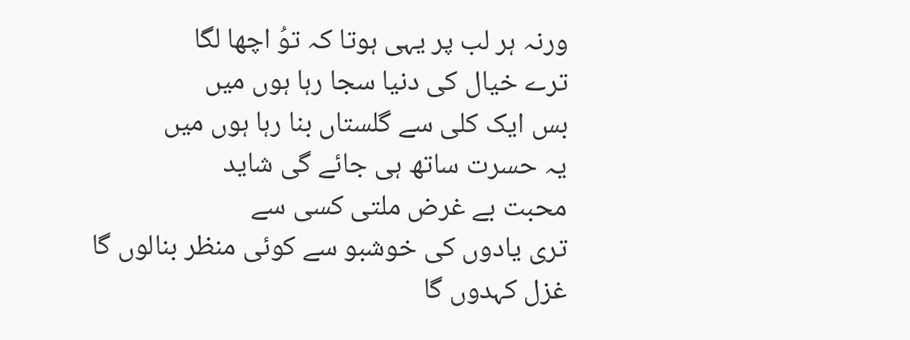ورنہ ہر لب پر یہی ہوتا کہ توُ اچھا لگا
ترے خیال کی دنیا سجا رہا ہوں میں
بس ایک کلی سے گلستاں بنا رہا ہوں میں
یہ حسرت ساتھ ہی جائے گی شاید
محبت بے غرض ملتی کسی سے
تری یادوں کی خوشبو سے کوئی منظر بنالوں گا
غزل کہدوں گا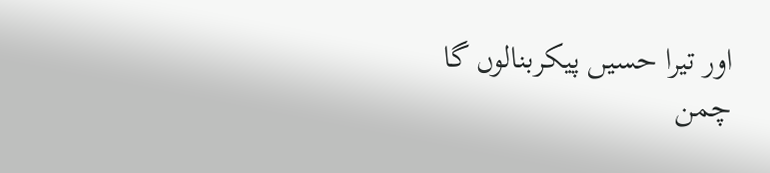اور تیرا حسیں پیکربنالوں گا
چمن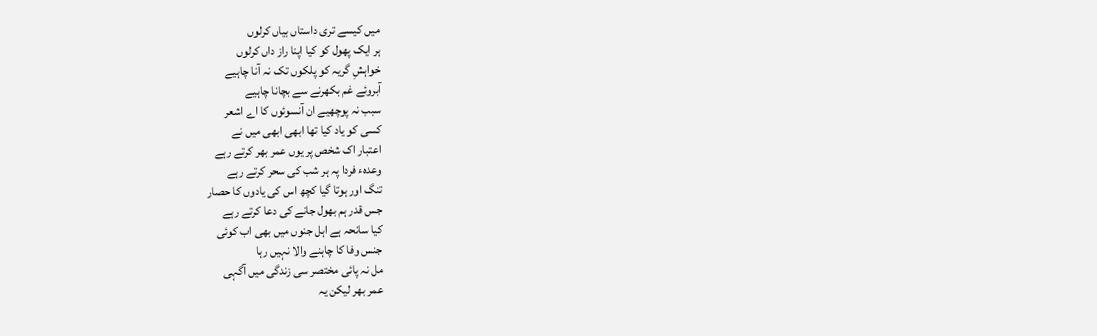میں کیسے تری داستاں بیاں کرلوں
ہر ایک پھول کو کیا اپنا راز داں کرلوں
خواہشِ گریہ کو پلکوں تک نہ آنا چاہیے
آبروئے غم بکھرنے سے بچانا چاہیے
سبب نہ پوچھیے ان آنسوئوں کا اے اشعر
کسی کو یاد کیا تھا ابھی ابھی میں نے
اعتبار اک شخص پر یوں عمر بھر کرتے رہے
وعدہء فردا پہ ہر شب کی سحر کرتے رہے
تنگ اور ہوتا گیا کچھ اس کی یادوں کا حصار
جس قدر ہم بھول جانے کی دعا کرتے رہے
کیا سانحہ ہے اہل جنوں میں بھی اب کوئی
جنس وفا کا چاہنے والا نہیں رہا
مل نہ پائی مختصر سی زندگی میں آگہی
عمر بھر لیکن یہ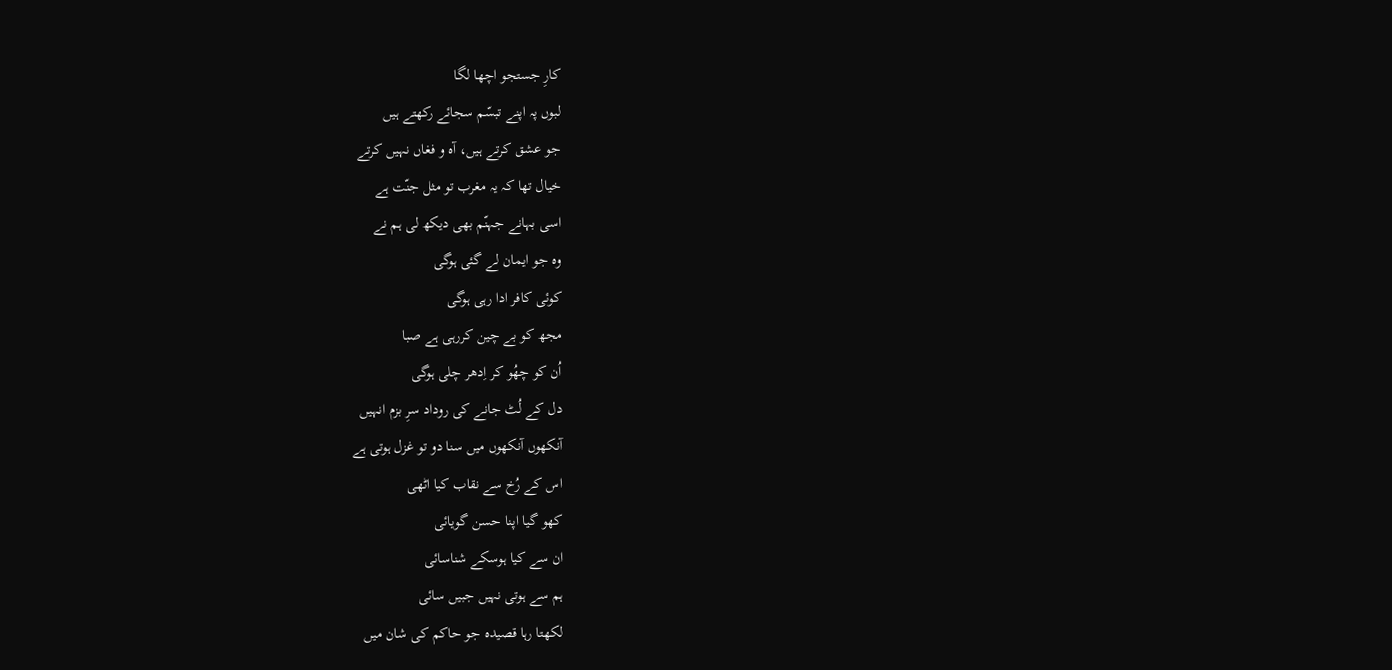کارِ جستجو اچھا لگا
لبوں پہ اپنے تبسّم سجائے رکھتے ہیں
جو عشق کرتے ہیں، آہ و فغاں نہیں کرتے
خیال تھا کہ یہ مغرب تو مثل جنّت ہے
اسی بہانے جہنّم بھی دیکھ لی ہم نے
وہ جو ایمان لے گئی ہوگی
کوئی کافر ادا رہی ہوگی
مجھ کو بے چین کررہی ہے صبا
اُن کو چھُو کر اِدھر چلی ہوگی
دل کے لُٹ جانے کی روداد سرِ بزم انہیں
آنکھوں آنکھوں میں سنا دو تو غزل ہوتی ہے
اس کے رُخ سے نقاب کیا اٹھی
کھو گیا اپنا حسن گویائی
ان سے کیا ہوسکے شناسائی
ہم سے ہوتی نہیں جبیں سائی
لکھتا رہا قصیدہ جو حاکم کی شان میں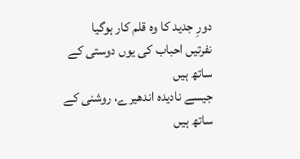دورِ جدید کا وہ قلم کار ہوگیا
نفرتیں احباب کی یوں دوستی کے ساتھ ہیں
جیسے نادیدہ اندھیرے، روشنی کے ساتھ ہیں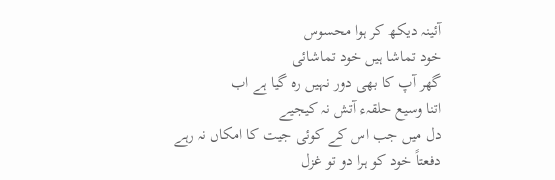آئینہ دیکھ کر ہوا محسوس
خود تماشا ہیں خود تماشائی
گھر آپ کا بھی دور نہیں رہ گیا ہے اب
اتنا وسیع حلقہء آتش نہ کیجیے
دل میں جب اس کے کوئی جیت کا امکاں نہ رہے
دفعتاً خود کو ہرا دو تو غزل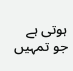ہوتی ہے
جو تمہیں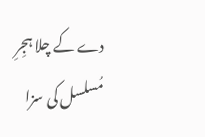دے کے چلا ہجِرِ مُسلسل کی سزا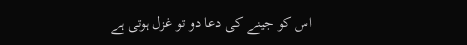اس کو جینے کی دعا دو تو غزل ہوتی ہے